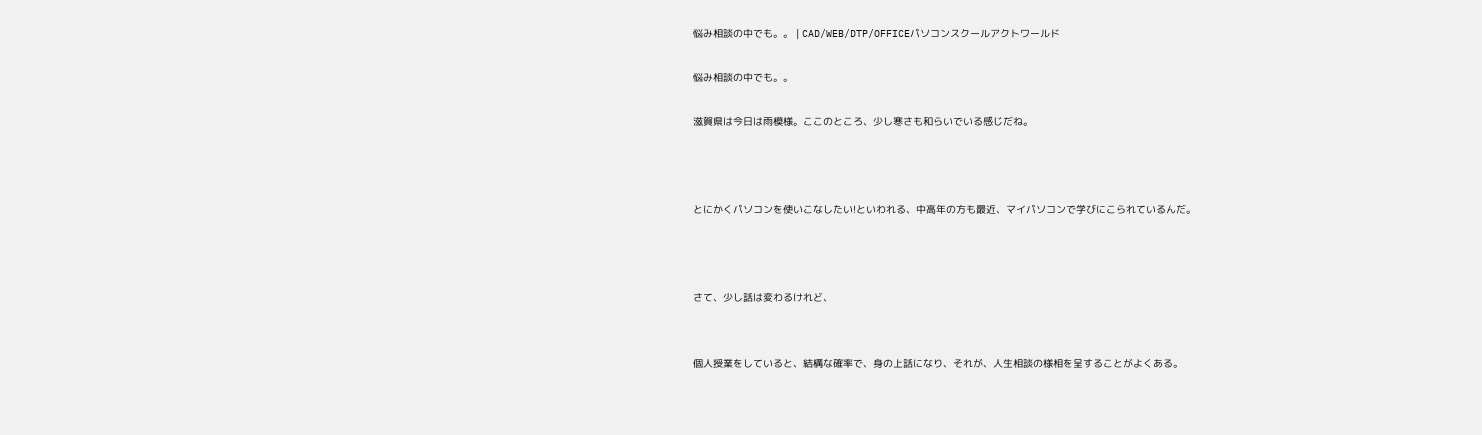悩み相談の中でも。。 | CAD/WEB/DTP/OFFICEパソコンスクールアクトワールド

悩み相談の中でも。。

滋賀県は今日は雨模様。ここのところ、少し寒さも和らいでいる感じだね。



とにかくパソコンを使いこなしたい!といわれる、中高年の方も最近、マイパソコンで学びにこられているんだ。



さて、少し話は変わるけれど、


個人授業をしていると、結構な確率で、身の上話になり、それが、人生相談の様相を呈することがよくある。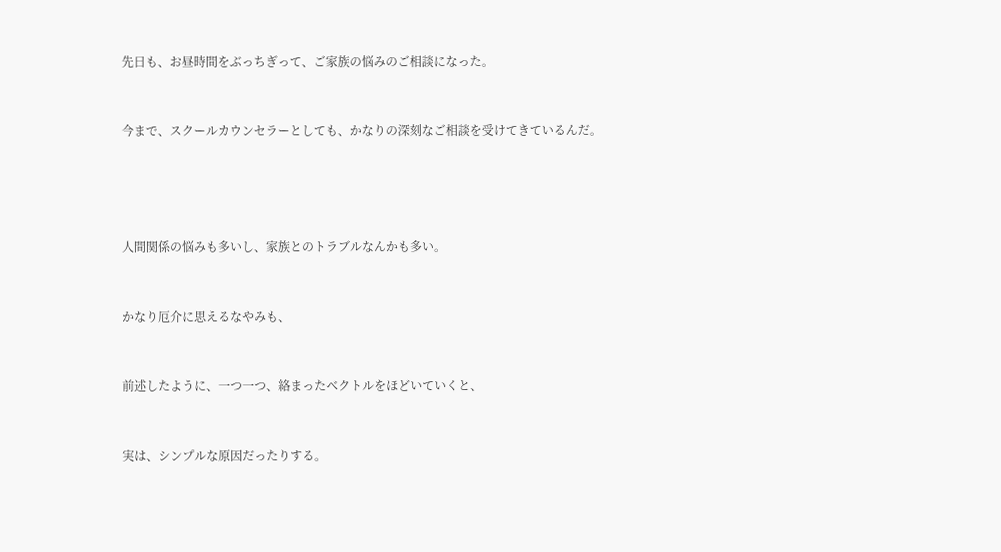先日も、お昼時間をぶっちぎって、ご家族の悩みのご相談になった。


今まで、スクールカウンセラーとしても、かなりの深刻なご相談を受けてきているんだ。




人間関係の悩みも多いし、家族とのトラブルなんかも多い。


かなり厄介に思えるなやみも、


前述したように、一つ一つ、絡まったベクトルをほどいていくと、


実は、シンプルな原因だったりする。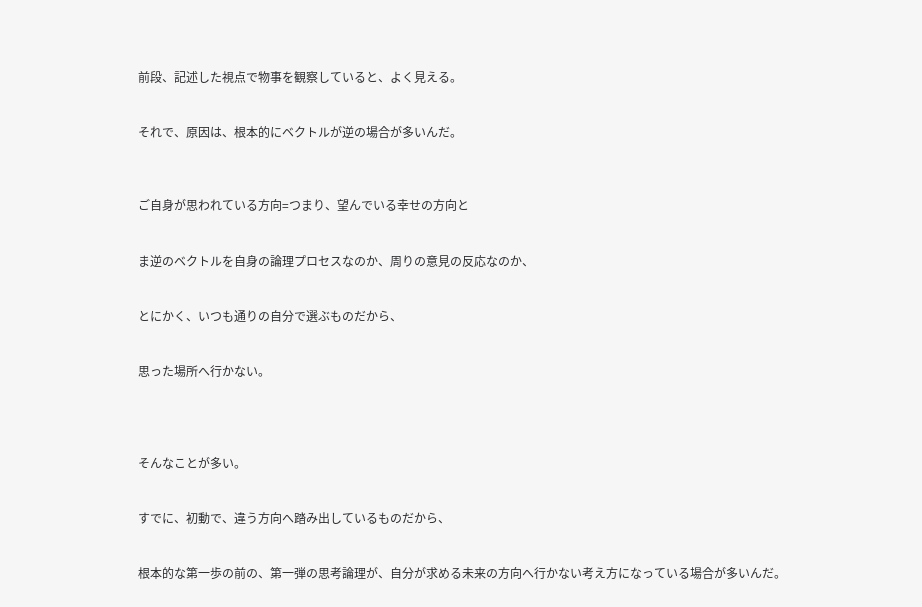前段、記述した視点で物事を観察していると、よく見える。


それで、原因は、根本的にベクトルが逆の場合が多いんだ。



ご自身が思われている方向=つまり、望んでいる幸せの方向と


ま逆のベクトルを自身の論理プロセスなのか、周りの意見の反応なのか、


とにかく、いつも通りの自分で選ぶものだから、


思った場所へ行かない。




そんなことが多い。


すでに、初動で、違う方向へ踏み出しているものだから、


根本的な第一歩の前の、第一弾の思考論理が、自分が求める未来の方向へ行かない考え方になっている場合が多いんだ。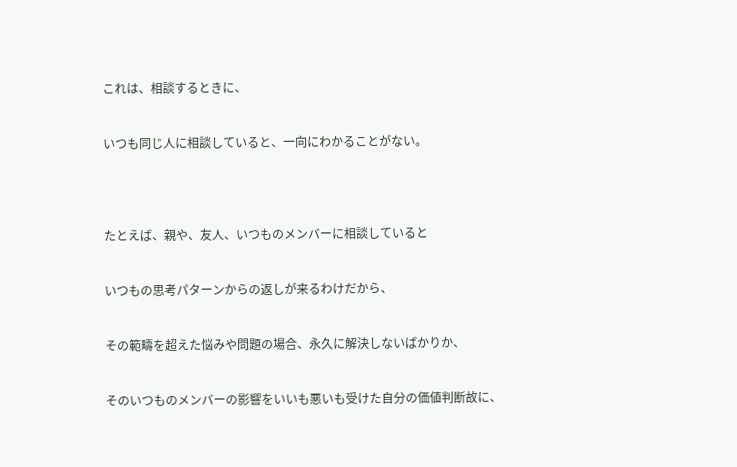これは、相談するときに、


いつも同じ人に相談していると、一向にわかることがない。




たとえば、親や、友人、いつものメンバーに相談していると


いつもの思考パターンからの返しが来るわけだから、


その範疇を超えた悩みや問題の場合、永久に解決しないばかりか、


そのいつものメンバーの影響をいいも悪いも受けた自分の価値判断故に、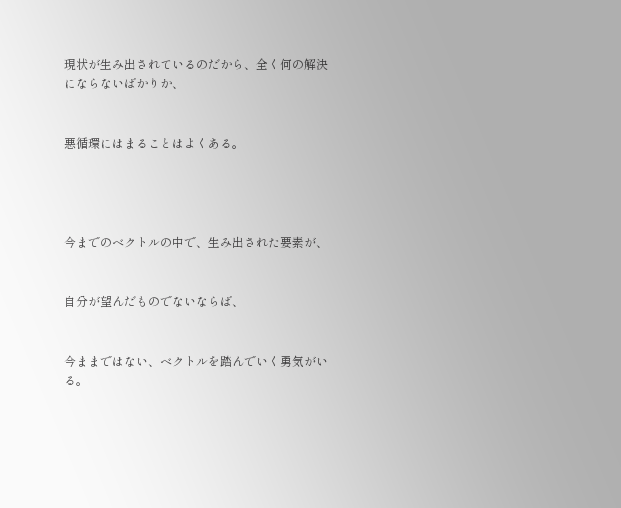現状が生み出されているのだから、全く何の解決にならないばかりか、


悪循環にはまることはよくある。




今までのベクトルの中で、生み出された要素が、


自分が望んだものでないならば、


今ままではない、ベクトルを踏んでいく勇気がいる。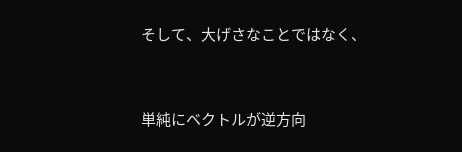そして、大げさなことではなく、


単純にベクトルが逆方向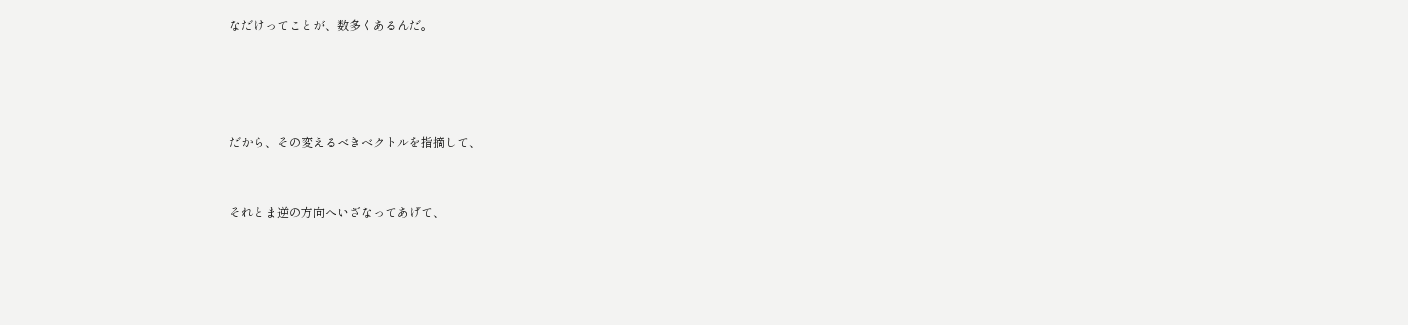なだけってことが、数多くあるんだ。




だから、その変えるべきベクトルを指摘して、


それとま逆の方向へいざなってあげて、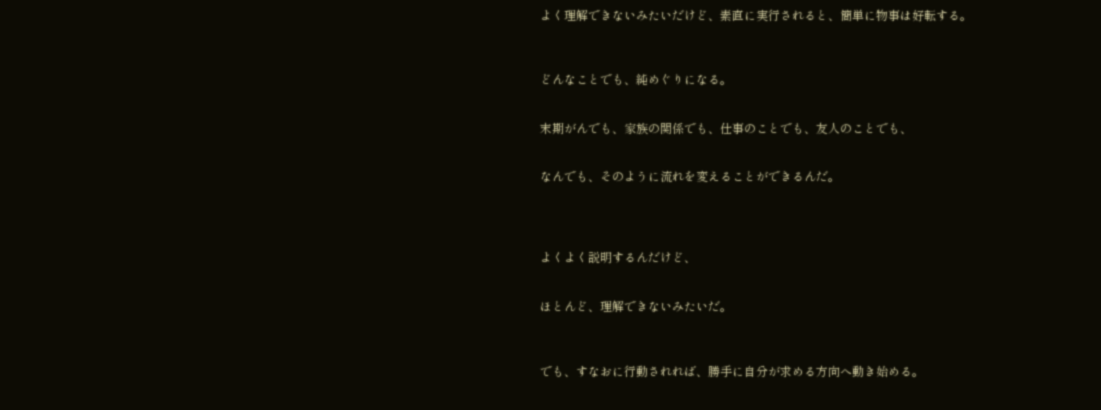よく理解できないみたいだけど、素直に実行されると、簡単に物事は好転する。



どんなことでも、純めぐりになる。


末期がんでも、家族の関係でも、仕事のことでも、友人のことでも、


なんでも、そのように流れを変えることができるんだ。




よくよく説明するんだけど、


ほとんど、理解できないみたいだ。



でも、すなおに行動されれば、勝手に自分が求める方向へ動き始める。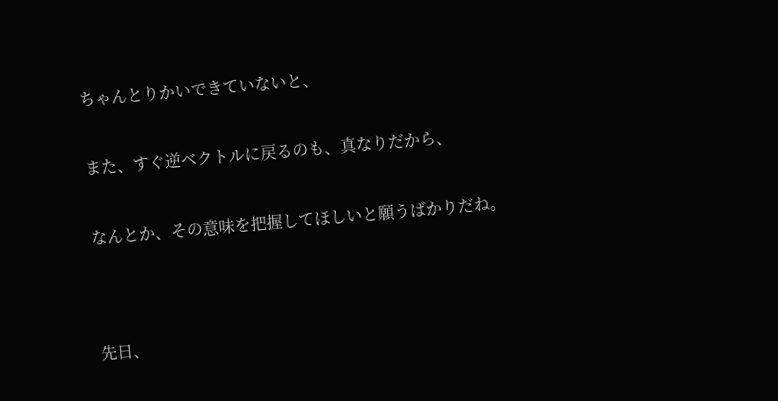ちゃんとりかいできていないと、


また、すぐ逆ベクトルに戻るのも、真なりだから、


なんとか、その意味を把握してほしいと願うばかりだね。




先日、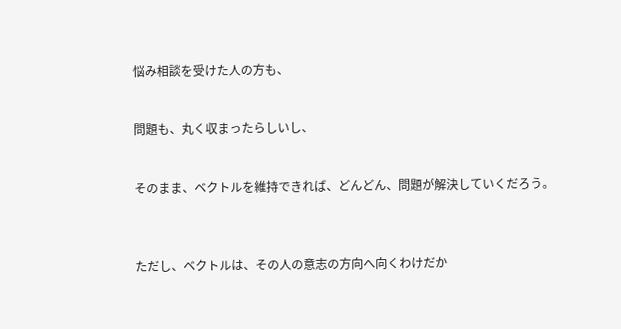悩み相談を受けた人の方も、


問題も、丸く収まったらしいし、


そのまま、ベクトルを維持できれば、どんどん、問題が解決していくだろう。



ただし、ベクトルは、その人の意志の方向へ向くわけだか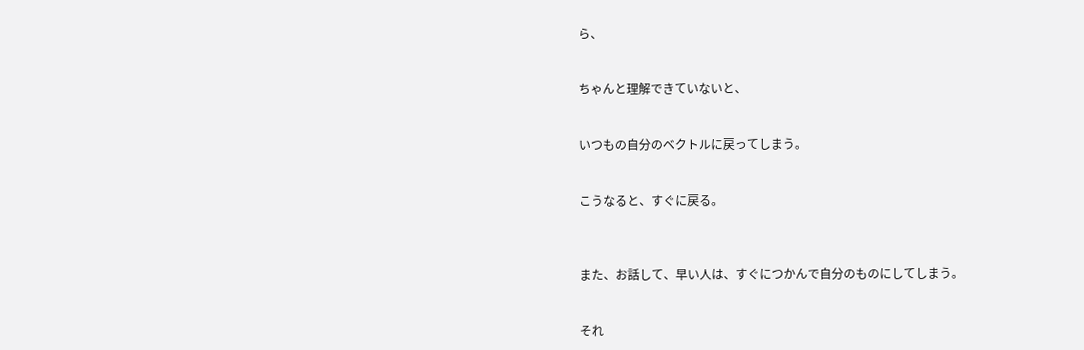ら、


ちゃんと理解できていないと、


いつもの自分のベクトルに戻ってしまう。


こうなると、すぐに戻る。



また、お話して、早い人は、すぐにつかんで自分のものにしてしまう。


それ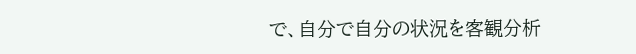で、自分で自分の状況を客観分析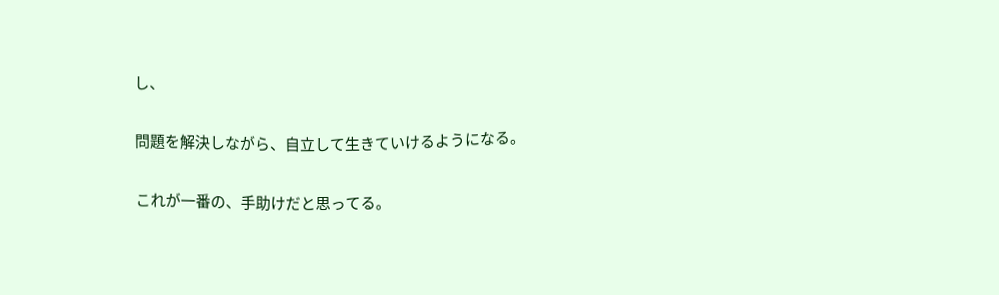し、


問題を解決しながら、自立して生きていけるようになる。


これが一番の、手助けだと思ってる。